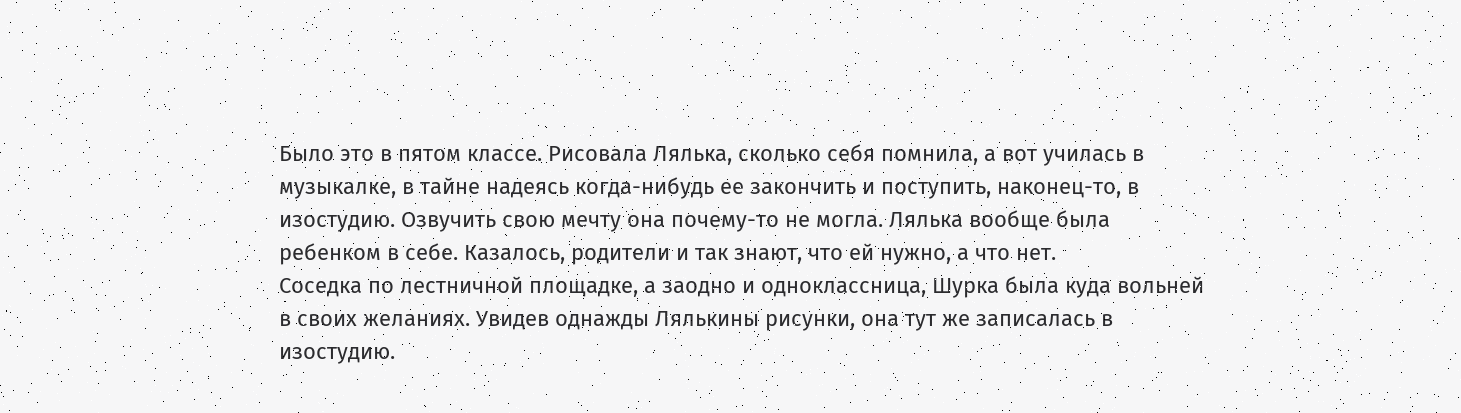Было это в пятом классе. Рисовала Лялька, сколько себя помнила, а вот училась в музыкалке, в тайне надеясь когда-нибудь ее закончить и поступить, наконец-то, в изостудию. Озвучить свою мечту она почему-то не могла. Лялька вообще была ребенком в себе. Казалось, родители и так знают, что ей нужно, а что нет.
Соседка по лестничной площадке, а заодно и одноклассница, Шурка была куда вольней в своих желаниях. Увидев однажды Лялькины рисунки, она тут же записалась в изостудию.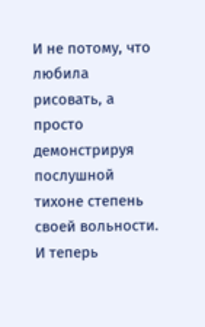И не потому, что любила рисовать, а просто демонстрируя послушной тихоне степень своей вольности. И теперь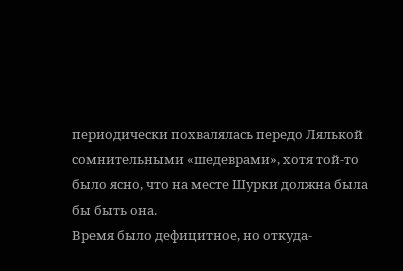периодически похвалялась передо Лялькой сомнительными «шедеврами», хотя той-то было ясно, что на месте Шурки должна была бы быть она.
Время было дефицитное, но откуда-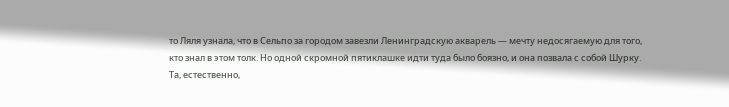то Ляля узнала, что в Сельпо за городом завезли Ленинградскую акварель — мечту недосягаемую для того, кто знал в этом толк. Но одной скромной пятиклашке идти туда было боязно, и она позвала с собой Шурку. Та, естественно,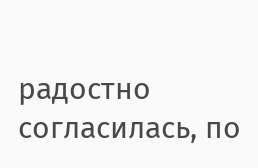радостно согласилась, по